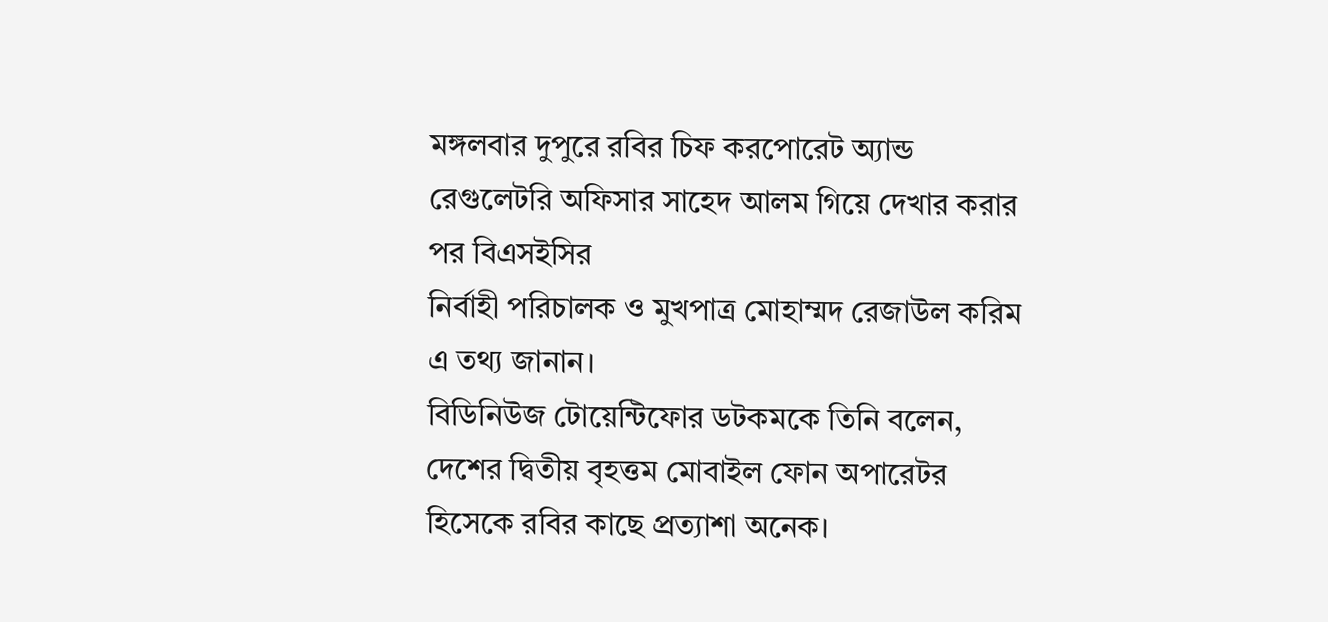মঙ্গলবার দুপুরে রবির চিফ করপোরেট অ্যান্ড রেগুলেটরি অফিসার সাহেদ আলম গিয়ে দেখার করার পর বিএসইসির
নির্বাহী পরিচালক ও মুখপাত্র মোহাম্মদ রেজাউল করিম এ তথ্য জানান।
বিডিনিউজ টোয়েন্টিফোর ডটকমকে তিনি বলেন,
দেশের দ্বিতীয় বৃহত্তম মোবাইল ফোন অপারেটর হিসেকে রবির কাছে প্রত্যাশা অনেক।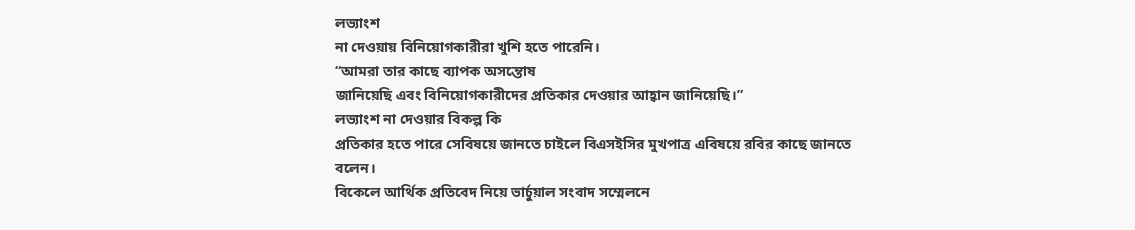লভ্যাংশ
না দেওয়ায় বিনিয়োগকারীরা খুশি হতে পারেনি।
“আমরা তার কাছে ব্যাপক অসন্তোষ
জানিয়েছি এবং বিনিয়োগকারীদের প্রতিকার দেওয়ার আহ্বান জানিয়েছি।”
লভ্যাংশ না দেওয়ার বিকল্প কি
প্রতিকার হতে পারে সেবিষয়ে জানতে চাইলে বিএসইসির মুখপাত্র এবিষয়ে রবির কাছে জানতে
বলেন।
বিকেলে আর্থিক প্রতিবেদ নিয়ে ভার্চুয়াল সংবাদ সম্মেলনে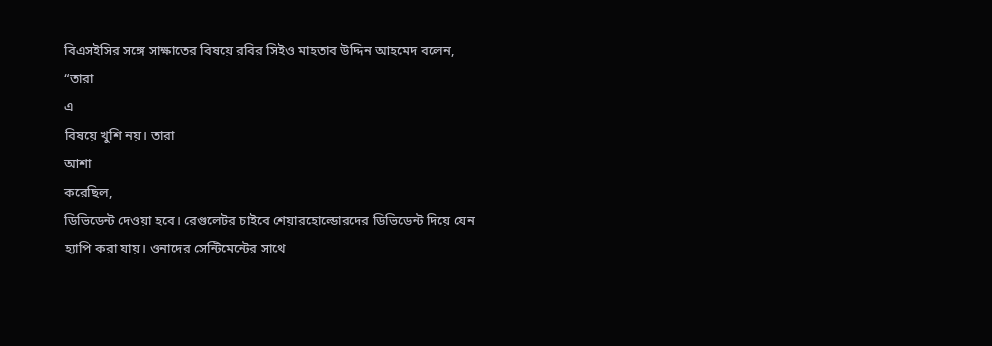বিএসইসির সঙ্গে সাক্ষাতের বিষয়ে রবির সিইও মাহতাব উদ্দিন আহমেদ বলেন, “তারা
এ
বিষয়ে খুশি নয়। তারা
আশা
করেছিল,
ডিভিডেন্ট দেওয়া হবে। রেগুলেটর চাইবে শেয়ারহোল্ডোরদের ডিভিডেন্ট দিয়ে যেন হ্যাপি করা যায়। ওনাদের সেন্টিমেন্টের সাথে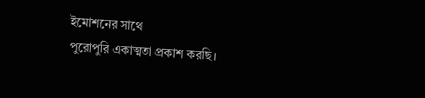ইমোশনের সাথে
পুরোপুরি একাত্মতা প্রকাশ করছি।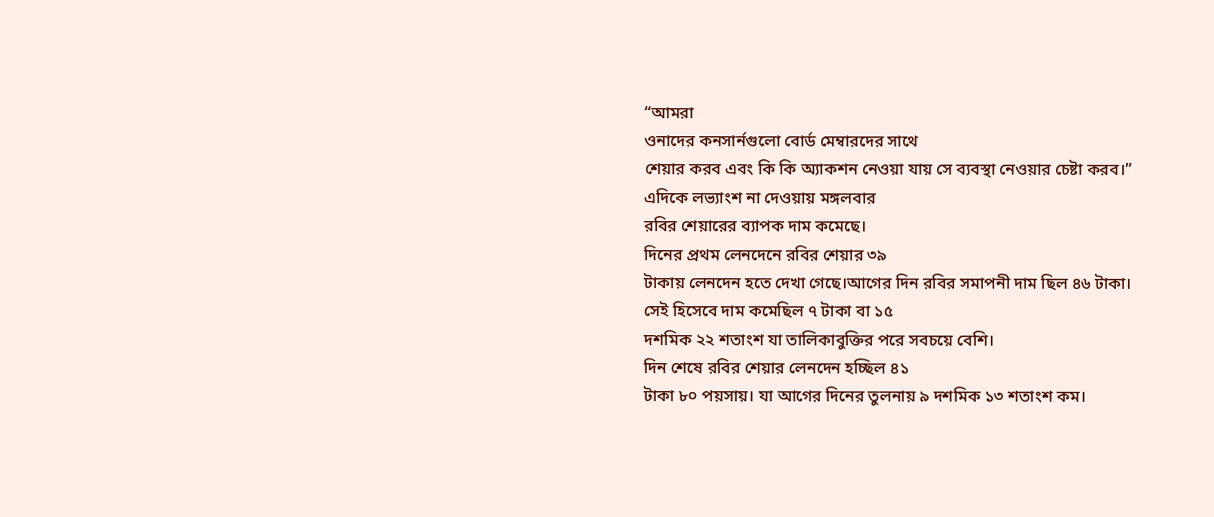“আমরা
ওনাদের কনসার্নগুলো বোর্ড মেম্বারদের সাথে
শেয়ার করব এবং কি কি অ্যাকশন নেওয়া যায় সে ব্যবস্থা নেওয়ার চেষ্টা করব।”
এদিকে লভ্যাংশ না দেওয়ায় মঙ্গলবার
রবির শেয়ারের ব্যাপক দাম কমেছে।
দিনের প্রথম লেনদেনে রবির শেয়ার ৩৯
টাকায় লেনদেন হতে দেখা গেছে।আগের দিন রবির সমাপনী দাম ছিল ৪৬ টাকা।
সেই হিসেবে দাম কমেছিল ৭ টাকা বা ১৫
দশমিক ২২ শতাংশ যা তালিকাবুক্তির পরে সবচয়ে বেশি।
দিন শেষে রবির শেয়ার লেনদেন হচ্ছিল ৪১
টাকা ৮০ পয়সায়। যা আগের দিনের তুলনায় ৯ দশমিক ১৩ শতাংশ কম।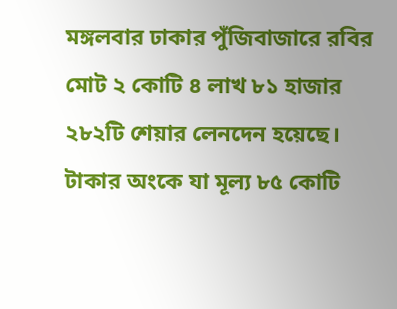মঙ্গলবার ঢাকার পুঁজিবাজারে রবির
মোট ২ কোটি ৪ লাখ ৮১ হাজার ২৮২টি শেয়ার লেনদেন হয়েছে। টাকার অংকে যা মূল্য ৮৫ কোটি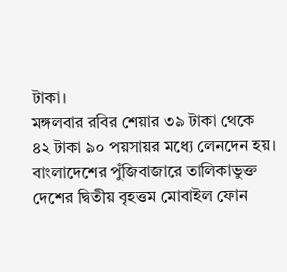টাকা।
মঙ্গলবার রবির শেয়ার ৩৯ টাকা থেকে
৪২ টাকা ৯০ পয়সায়র মধ্যে লেনদেন হয়।
বাংলাদেশের পুঁজিবাজারে তালিকাভুক্ত
দেশের দ্বিতীয় বৃহত্তম মোবাইল ফোন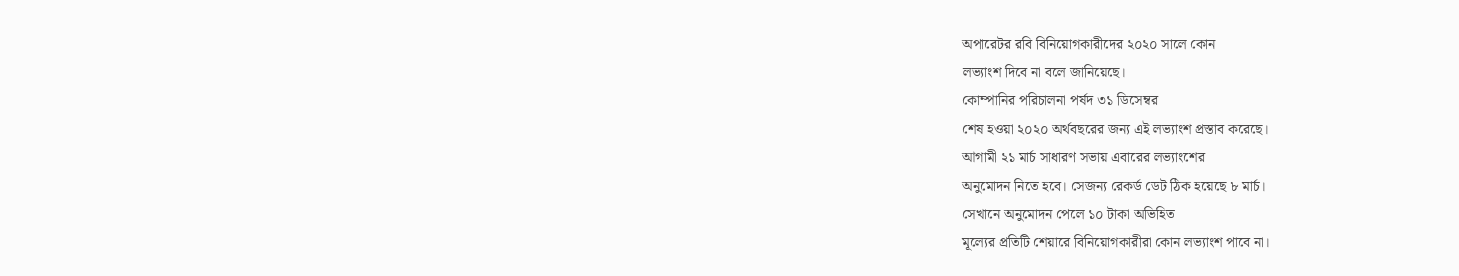অপারেটর রবি বিনিয়োগকারীদের ২০২০ সালে কোন
লভ্যাংশ দিবে না বলে জানিয়েছে।
কোম্পানির পরিচালনা পর্ষদ ৩১ ডিসেম্বর
শেষ হওয়া ২০২০ অর্থবছরের জন্য এই লভ্যাংশ প্রস্তাব করেছে।
আগামী ২১ মার্চ সাধারণ সভায় এবারের লভ্যাংশের
অনুমোদন নিতে হবে। সেজন্য রেকর্ড ডেট ঠিক হয়েছে ৮ মার্চ।
সেখানে অনুমোদন পেলে ১০ টাকা অভিহিত
মূল্যের প্রতিটি শেয়ারে বিনিয়োগকারীরা কোন লভ্যাংশ পাবে না।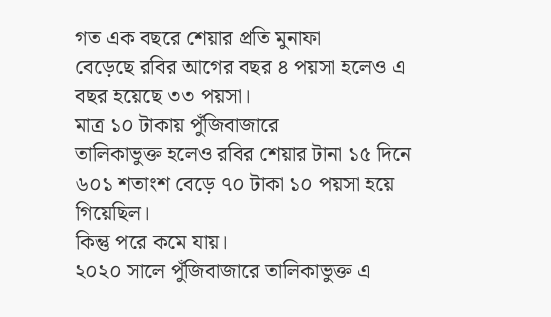গত এক বছরে শেয়ার প্রতি মুনাফা
বেড়েছে রবির আগের বছর ৪ পয়সা হলেও এ বছর হয়েছে ৩৩ পয়সা।
মাত্র ১০ টাকায় পুঁজিবাজারে
তালিকাভুক্ত হলেও রবির শেয়ার টানা ১৫ দিনে ৬০১ শতাংশ বেড়ে ৭০ টাকা ১০ পয়সা হয়ে
গিয়েছিল।
কিন্তু পরে কমে যায়।
২০২০ সালে পুঁজিবাজারে তালিকাভুক্ত এ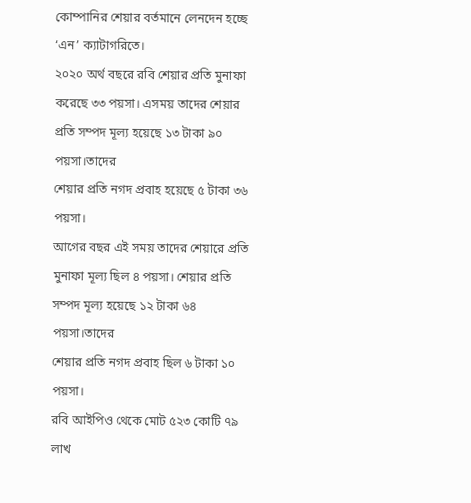কোম্পানির শেয়ার বর্তমানে লেনদেন হচ্ছে ‘এন’ ক্যাটাগরিতে।
২০২০ অর্থ বছরে রবি শেয়ার প্রতি মুনাফা
করেছে ৩৩ পয়সা। এসময় তাদের শেয়ার প্রতি সম্পদ মূল্য হয়েছে ১৩ টাকা ৯০ পয়সা।তাদের
শেয়ার প্রতি নগদ প্রবাহ হয়েছে ৫ টাকা ৩৬ পয়সা।
আগের বছর এই সময় তাদের শেয়ারে প্রতি
মুনাফা মূল্য ছিল ৪ পয়সা। শেয়ার প্রতি সম্পদ মূল্য হয়েছে ১২ টাকা ৬৪ পয়সা।তাদের
শেয়ার প্রতি নগদ প্রবাহ ছিল ৬ টাকা ১০ পয়সা।
রবি আইপিও থেকে মোট ৫২৩ কোটি ৭৯ লাখ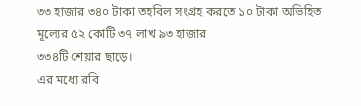৩৩ হাজার ৩৪০ টাকা তহবিল সংগ্রহ করতে ১০ টাকা অভিহিত মূল্যের ৫২ কোটি ৩৭ লাখ ৯৩ হাজার
৩৩৪টি শেয়ার ছাড়ে।
এর মধ্যে রবি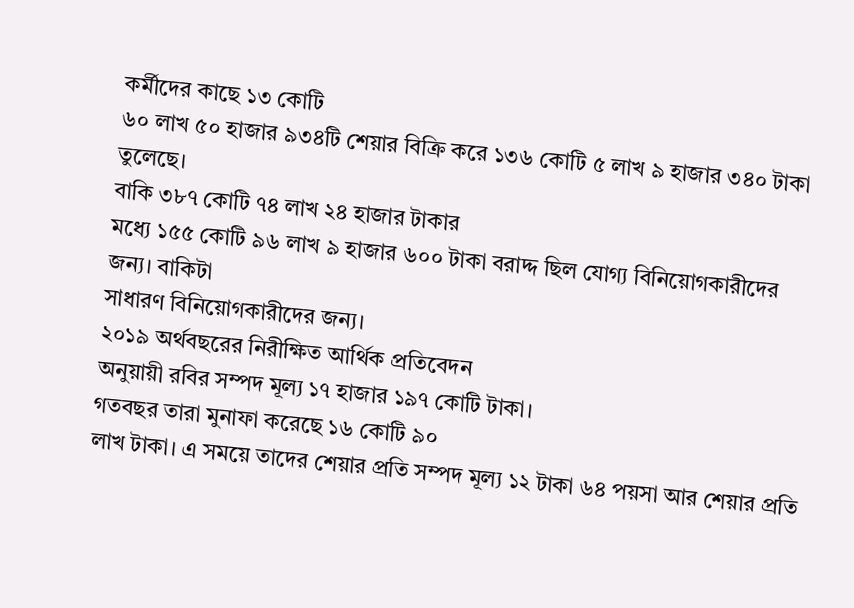কর্মীদের কাছে ১৩ কোটি
৬০ লাখ ৫০ হাজার ৯৩৪টি শেয়ার বিক্রি করে ১৩৬ কোটি ৫ লাখ ৯ হাজার ৩৪০ টাকা তুলেছে।
বাকি ৩৮৭ কোটি ৭৪ লাখ ২৪ হাজার টাকার
মধ্যে ১৫৫ কোটি ৯৬ লাখ ৯ হাজার ৬০০ টাকা বরাদ্দ ছিল যোগ্য বিনিয়োগকারীদের জন্য। বাকিটা
সাধারণ বিনিয়োগকারীদের জন্য।
২০১৯ অর্থবছরের নিরীক্ষিত আর্থিক প্রতিবেদন
অনুয়ায়ী রবির সম্পদ মূল্য ১৭ হাজার ১৯৭ কোটি টাকা।
গতবছর তারা মুনাফা করেছে ১৬ কোটি ৯০
লাখ টাকা। এ সময়ে তাদের শেয়ার প্রতি সম্পদ মূল্য ১২ টাকা ৬৪ পয়সা আর শেয়ার প্রতি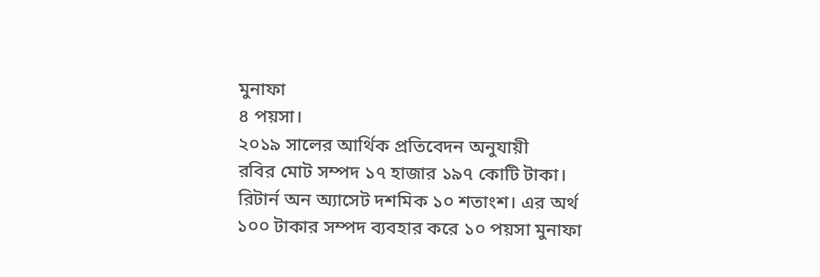মুনাফা
৪ পয়সা।
২০১৯ সালের আর্থিক প্রতিবেদন অনুযায়ী
রবির মোট সম্পদ ১৭ হাজার ১৯৭ কোটি টাকা। রিটার্ন অন অ্যাসেট দশমিক ১০ শতাংশ। এর অর্থ
১০০ টাকার সম্পদ ব্যবহার করে ১০ পয়সা মুনাফা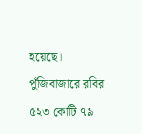হয়েছে।
পুঁজিবাজারে রবির ৫২৩ কোটি ৭৯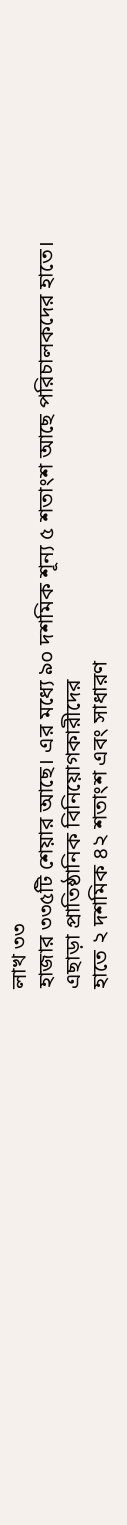লাখ ৩৩
হাজার ৩৩৫টি শেয়ার আছে। এর মধ্যে ৯০ দশমিক শূন্য ৫ শতাংশ আছে পরিচালকদের হাতে।
এছাড়া প্রাতিষ্ঠানিক বিনিয়োগকারীদের
হাতে ২ দশমিক ৪২ শতাংশ এবং সাধারণ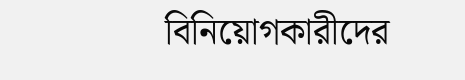বিনিয়োগকারীদের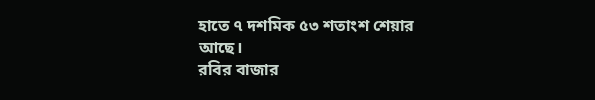হাতে ৭ দশমিক ৫৩ শতাংশ শেয়ার আছে।
রবির বাজার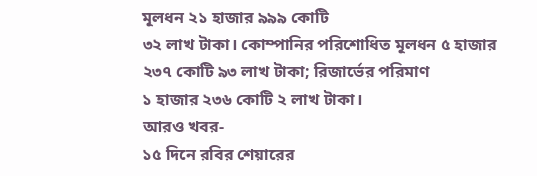মূলধন ২১ হাজার ৯৯৯ কোটি
৩২ লাখ টাকা। কোম্পানির পরিশোধিত মূলধন ৫ হাজার ২৩৭ কোটি ৯৩ লাখ টাকা; রিজার্ভের পরিমাণ
১ হাজার ২৩৬ কোটি ২ লাখ টাকা।
আরও খবর-
১৫ দিনে রবির শেয়ারের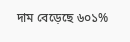দাম বেড়েছে ৬০১%